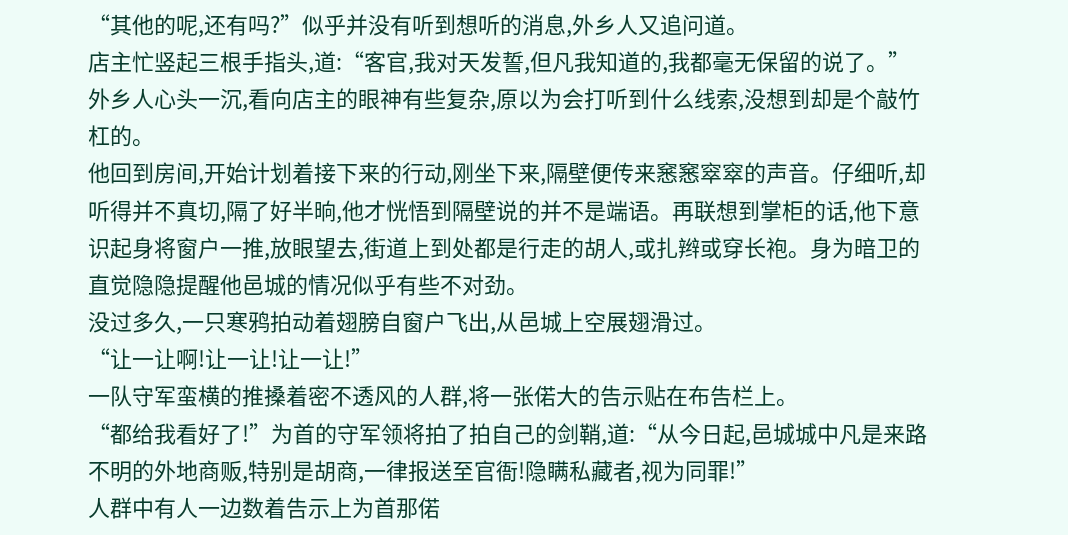“其他的呢,还有吗?”似乎并没有听到想听的消息,外乡人又追问道。
店主忙竖起三根手指头,道:“客官,我对天发誓,但凡我知道的,我都毫无保留的说了。”
外乡人心头一沉,看向店主的眼神有些复杂,原以为会打听到什么线索,没想到却是个敲竹杠的。
他回到房间,开始计划着接下来的行动,刚坐下来,隔壁便传来窸窸窣窣的声音。仔细听,却听得并不真切,隔了好半晌,他才恍悟到隔壁说的并不是端语。再联想到掌柜的话,他下意识起身将窗户一推,放眼望去,街道上到处都是行走的胡人,或扎辫或穿长袍。身为暗卫的直觉隐隐提醒他邑城的情况似乎有些不对劲。
没过多久,一只寒鸦拍动着翅膀自窗户飞出,从邑城上空展翅滑过。
“让一让啊!让一让!让一让!”
一队守军蛮横的推搡着密不透风的人群,将一张偌大的告示贴在布告栏上。
“都给我看好了!”为首的守军领将拍了拍自己的剑鞘,道:“从今日起,邑城城中凡是来路不明的外地商贩,特别是胡商,一律报送至官衙!隐瞒私藏者,视为同罪!”
人群中有人一边数着告示上为首那偌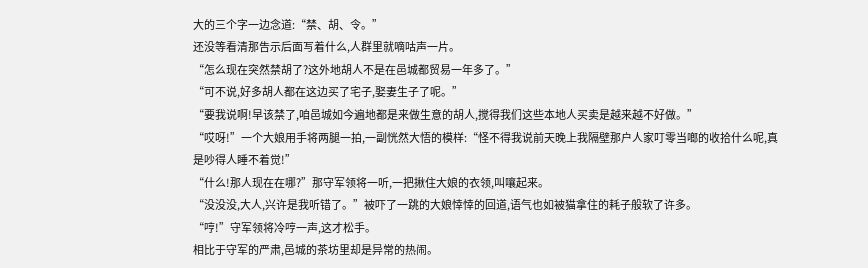大的三个字一边念道:“禁、胡、令。”
还没等看清那告示后面写着什么,人群里就嘀咕声一片。
“怎么现在突然禁胡了?这外地胡人不是在邑城都贸易一年多了。”
“可不说,好多胡人都在这边买了宅子,娶妻生子了呢。”
“要我说啊!早该禁了,咱邑城如今遍地都是来做生意的胡人,搅得我们这些本地人买卖是越来越不好做。”
“哎呀!”一个大娘用手将两腿一拍,一副恍然大悟的模样:“怪不得我说前天晚上我隔壁那户人家叮零当啷的收拾什么呢,真是吵得人睡不着觉!”
“什么!那人现在在哪?”那守军领将一听,一把揪住大娘的衣领,叫嚷起来。
“没没没,大人,兴许是我听错了。”被吓了一跳的大娘悻悻的回道,语气也如被猫拿住的耗子般软了许多。
“哼!”守军领将冷哼一声,这才松手。
相比于守军的严肃,邑城的茶坊里却是异常的热闹。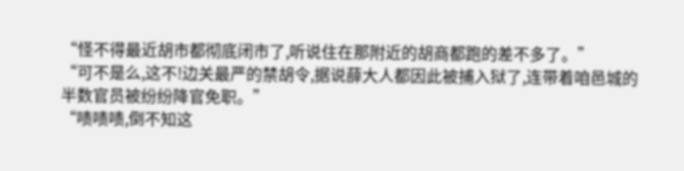“怪不得最近胡市都彻底闭市了,听说住在那附近的胡商都跑的差不多了。”
“可不是么,这不!边关最严的禁胡令,据说薛大人都因此被捕入狱了,连带着咱邑城的半数官员被纷纷降官免职。”
“啧啧啧,倒不知这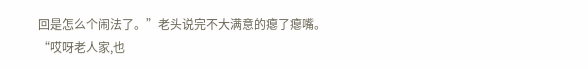回是怎么个闹法了。”老头说完不大满意的瘪了瘪嘴。
“哎呀老人家,也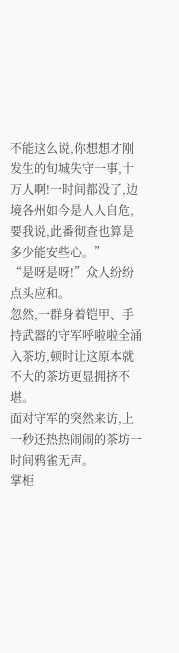不能这么说,你想想才刚发生的旬城失守一事,十万人啊!一时间都没了,边境各州如今是人人自危,要我说,此番彻查也算是多少能安些心。”
“是呀是呀!”众人纷纷点头应和。
忽然,一群身着铠甲、手持武器的守军呼啦啦全涌入茶坊,顿时让这原本就不大的茶坊更显拥挤不堪。
面对守军的突然来访,上一秒还热热闹闹的茶坊一时间鸦雀无声。
掌柜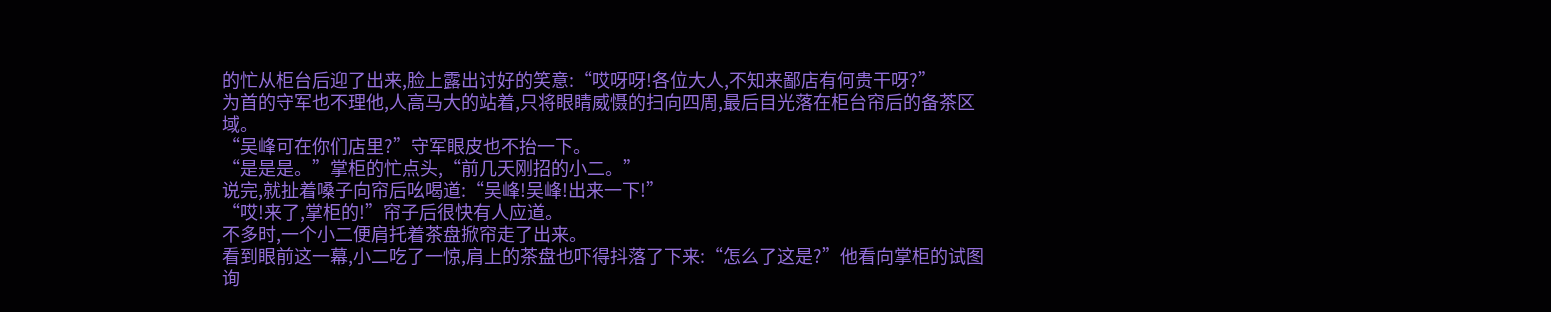的忙从柜台后迎了出来,脸上露出讨好的笑意:“哎呀呀!各位大人,不知来鄙店有何贵干呀?”
为首的守军也不理他,人高马大的站着,只将眼睛威慑的扫向四周,最后目光落在柜台帘后的备茶区域。
“吴峰可在你们店里?”守军眼皮也不抬一下。
“是是是。”掌柜的忙点头,“前几天刚招的小二。”
说完,就扯着嗓子向帘后吆喝道:“吴峰!吴峰!出来一下!”
“哎!来了,掌柜的!”帘子后很快有人应道。
不多时,一个小二便肩托着茶盘掀帘走了出来。
看到眼前这一幕,小二吃了一惊,肩上的茶盘也吓得抖落了下来:“怎么了这是?”他看向掌柜的试图询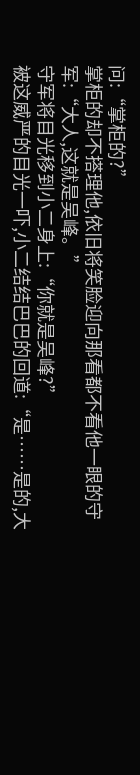问:“掌柜的?”
掌柜的却不搭理他,依旧将笑脸迎向那看都不看他一眼的守军:“大人,这就是吴峰。”
守军将目光移到小二身上:“你就是吴峰?”
被这威严的目光一吓,小二结结巴巴的回道:“是……是的,大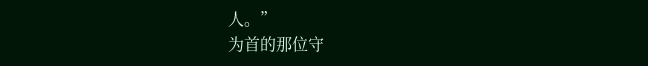人。”
为首的那位守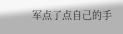军点了点自己的手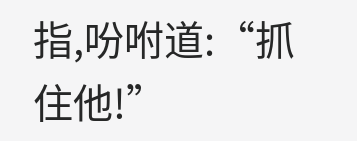指,吩咐道:“抓住他!”